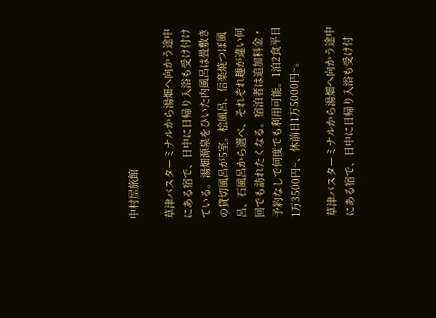中村屋旅館

草津バスターミナルから湯畑へ向かう途中にある宿で、日中に日帰り入浴も受け付けている。湯畑源泉をひいた内風呂は畳敷きの貸切風呂が5室。桧風呂、信楽焼つぼ風呂、石風呂から選べ、それぞれ趣が違い何回でも訪れたくなる。宿泊者は追加料金・予約なしで何度でも利用可能。1泊2食平日1万3500円~、休前日1万5000円~。

草津バスターミナルから湯畑へ向かう途中にある宿で、日中に日帰り入浴も受け付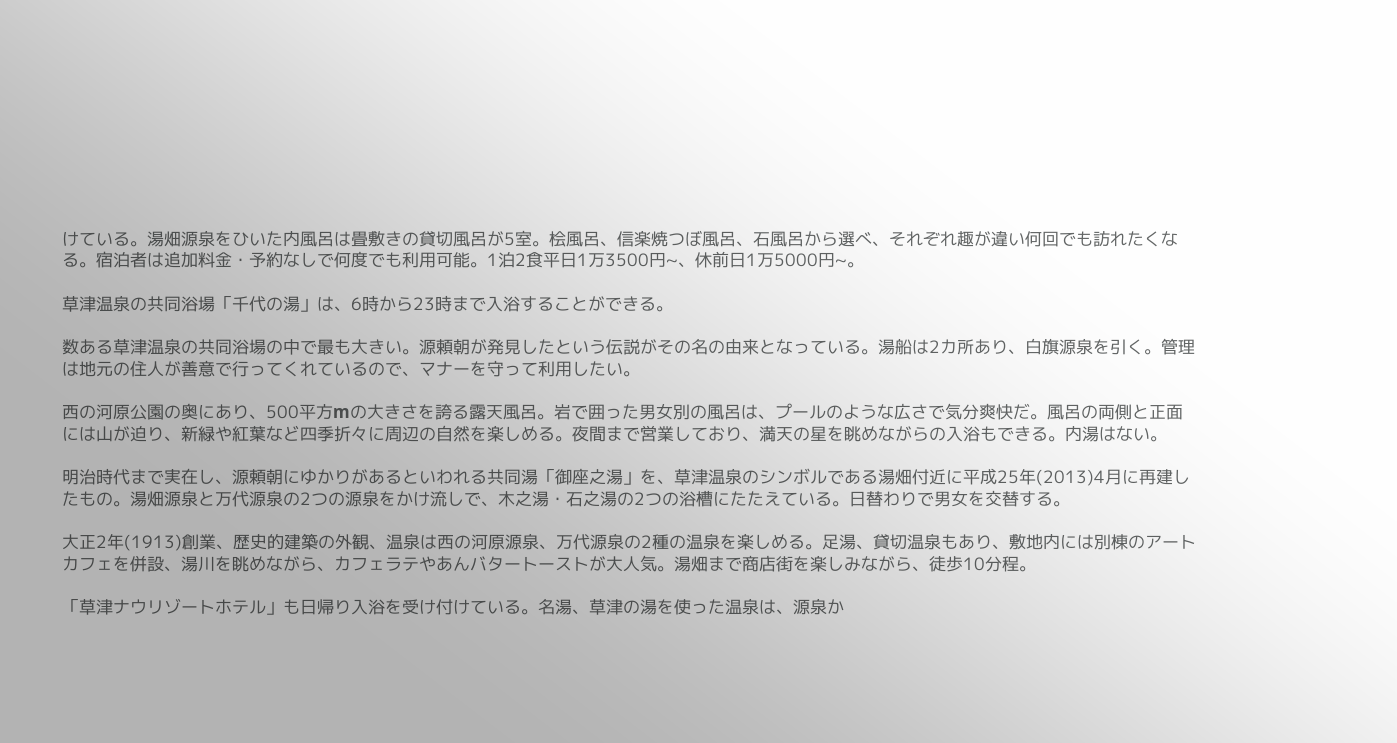けている。湯畑源泉をひいた内風呂は畳敷きの貸切風呂が5室。桧風呂、信楽焼つぼ風呂、石風呂から選べ、それぞれ趣が違い何回でも訪れたくなる。宿泊者は追加料金・予約なしで何度でも利用可能。1泊2食平日1万3500円~、休前日1万5000円~。

草津温泉の共同浴場「千代の湯」は、6時から23時まで入浴することができる。

数ある草津温泉の共同浴場の中で最も大きい。源頼朝が発見したという伝説がその名の由来となっている。湯船は2カ所あり、白旗源泉を引く。管理は地元の住人が善意で行ってくれているので、マナーを守って利用したい。

西の河原公園の奥にあり、500平方mの大きさを誇る露天風呂。岩で囲った男女別の風呂は、プールのような広さで気分爽快だ。風呂の両側と正面には山が迫り、新緑や紅葉など四季折々に周辺の自然を楽しめる。夜間まで営業しており、満天の星を眺めながらの入浴もできる。内湯はない。

明治時代まで実在し、源頼朝にゆかりがあるといわれる共同湯「御座之湯」を、草津温泉のシンボルである湯畑付近に平成25年(2013)4月に再建したもの。湯畑源泉と万代源泉の2つの源泉をかけ流しで、木之湯・石之湯の2つの浴槽にたたえている。日替わりで男女を交替する。

大正2年(1913)創業、歴史的建築の外観、温泉は西の河原源泉、万代源泉の2種の温泉を楽しめる。足湯、貸切温泉もあり、敷地内には別棟のアートカフェを併設、湯川を眺めながら、カフェラテやあんバタートーストが大人気。湯畑まで商店街を楽しみながら、徒歩10分程。

「草津ナウリゾートホテル」も日帰り入浴を受け付けている。名湯、草津の湯を使った温泉は、源泉か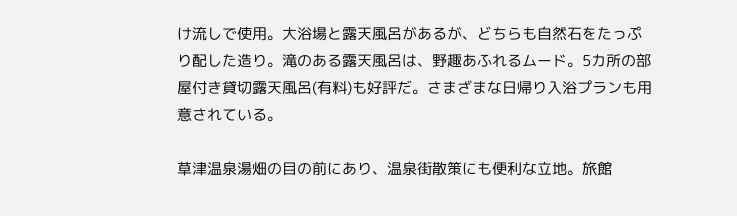け流しで使用。大浴場と露天風呂があるが、どちらも自然石をたっぷり配した造り。滝のある露天風呂は、野趣あふれるムード。5カ所の部屋付き貸切露天風呂(有料)も好評だ。さまざまな日帰り入浴プランも用意されている。

草津温泉湯畑の目の前にあり、温泉街散策にも便利な立地。旅館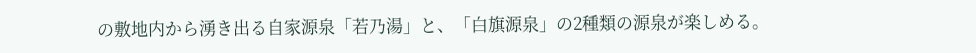の敷地内から湧き出る自家源泉「若乃湯」と、「白旗源泉」の2種類の源泉が楽しめる。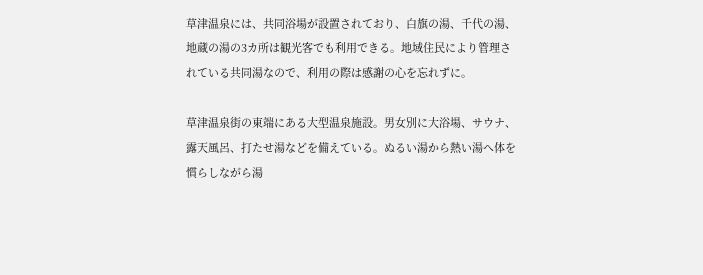草津温泉には、共同浴場が設置されており、白旗の湯、千代の湯、地蔵の湯の3カ所は観光客でも利用できる。地域住民により管理されている共同湯なので、利用の際は感謝の心を忘れずに。

草津温泉街の東端にある大型温泉施設。男女別に大浴場、サウナ、露天風呂、打たせ湯などを備えている。ぬるい湯から熱い湯へ体を慣らしながら湯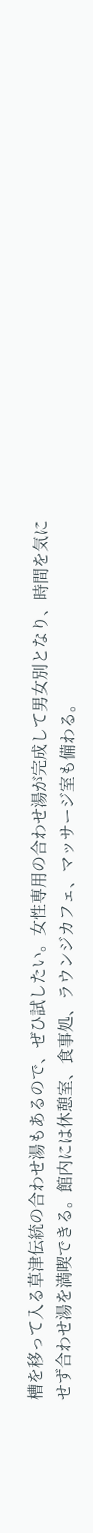槽を移って入る草津伝統の合わせ湯もあるので、ぜひ試したい。女性専用の合わせ湯が完成して男女別となり、時間を気にせず合わせ湯を満喫できる。館内には休憩室、食事処、ラウンジカフェ、マッサージ室も備わる。